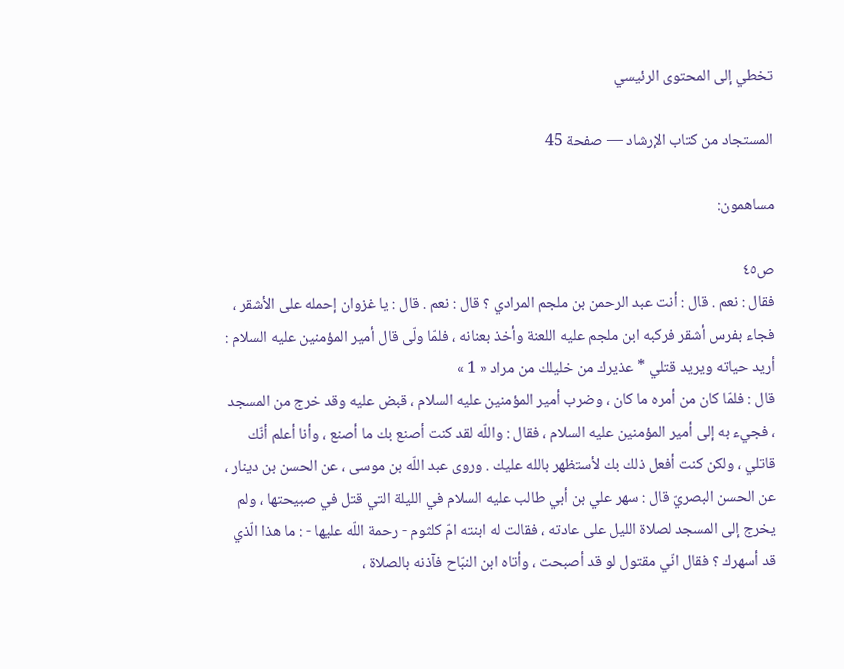تخطي إلى المحتوى الرئيسي

المستجاد من كتاب الإرشاد — صفحة 45

مساهمون:

ص٤٥
فقال : نعم . قال : أنت عبد الرحمن بن ملجم المرادي ؟ قال : نعم . قال : يا غزوان إحمله على الأشقر ، فجاء بفرس أشقر فركبه ابن ملجم عليه اللعنة وأخذ بعنانه ، فلمّا ولّى قال أمير المؤمنين عليه السلام :
أريد حياته ويريد قتلي * عذيرك من خليلك من مراد « 1 »
قال : فلمّا كان من أمره ما كان ، وضرب أمير المؤمنين عليه السلام ، قبض عليه وقد خرج من المسجد ، فجيء به إلى أمير المؤمنين عليه السلام ، فقال : واللّه لقد كنت أصنع بك ما أصنع ، وأنا أعلم أنّك قاتلي ، ولكن كنت أفعل ذلك بك لأستظهر بالله عليك . وروى عبد اللّه بن موسى ، عن الحسن بن دينار ، عن الحسن البصريّ قال : سهر علي بن أبي طالب عليه السلام في الليلة التي قتل في صبيحتها ، ولم يخرج إلى المسجد لصلاة الليل على عادته ، فقالت له ابنته امّ كلثوم - رحمة اللّه عليها - : ما هذا الّذي قد أسهرك ؟ فقال انّي مقتول لو قد أصبحت ، وأتاه ابن النبّاح فآذنه بالصلاة ،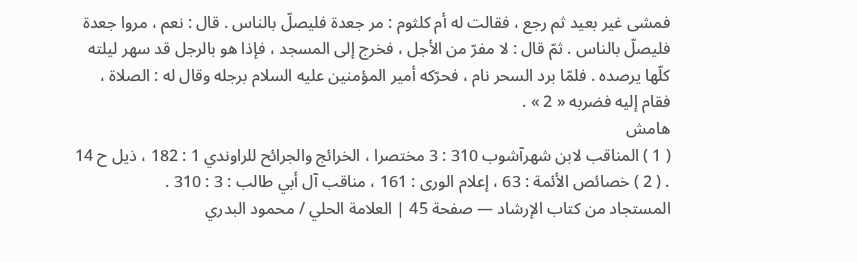فمشى غير بعيد ثم رجع ، فقالت له أم كلثوم : مر جعدة فليصلّ بالناس . قال : نعم ، مروا جعدة فليصلّ بالناس . ثمّ قال : لا مفرّ من الأجل ، فخرج إلى المسجد ، فإذا هو بالرجل قد سهر ليلته كلّها يرصده . فلمّا برد السحر نام ، فحرّكه أمير المؤمنين عليه السلام برجله وقال له : الصلاة ، فقام إليه فضربه « 2 » .
هامش
( 1 ) المناقب لابن شهرآشوب 310 : 3 مختصرا ، الخرائج والجرائح للراوندي 1 : 182 ، ذيل ح 14 . ( 2 ) خصائص الأئمة : 63 ، إعلام الورى : 161 ، مناقب آل أبي طالب : 3 : 310 .
المستجاد من كتاب الإرشاد — صفحة 45 | العلامة الحلي / محمود البدري